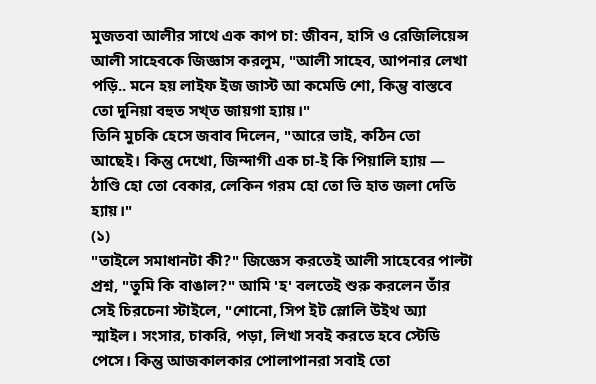মুজতবা আলীর সাথে এক কাপ চা: জীবন, হাসি ও রেজিলিয়েন্স
আলী সাহেবকে জিজ্ঞাস করলুম, "আলী সাহেব, আপনার লেখা পড়ি.. মনে হয় লাইফ ইজ জাস্ট আ কমেডি শো, কিন্তু বাস্তবে তো দুনিয়া বহুত সখ্ত জায়গা হ্যায়।"
তিনি মুচকি হেসে জবাব দিলেন, "আরে ভাই, কঠিন তো আছেই। কিন্তু দেখো, জিন্দাগী এক চা-ই কি পিয়ালি হ্যায় — ঠাণ্ডি হো তো বেকার, লেকিন গরম হো তো ভি হাত জলা দেতি হ্যায়।"
(১)
"তাইলে সমাধানটা কী?" জিজ্ঞেস করতেই আলী সাহেবের পাল্টা প্রশ্ন, "তুমি কি বাঙাল?" আমি 'হ' বলতেই শুরু করলেন তাঁর সেই চিরচেনা স্টাইলে, "শোনো, সিপ ইট স্লোলি উইথ অ্যা স্মাইল। সংসার, চাকরি, পড়া, লিখা সবই করতে হবে স্টেডি পেসে। কিন্তু আজকালকার পোলাপানরা সবাই তো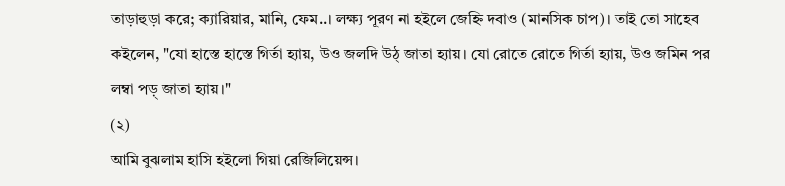তাড়াহুড়া করে; ক্যারিয়ার, মানি, ফেম..। লক্ষ্য পূরণ না হইলে জেহ্নি দবাও (মানসিক চাপ)। তাই তো সাহেব কইলেন, "যো হাস্তে হাস্তে গির্তা হ্যায়, উও জলদি উঠ্ জাতা হ্যায়। যো রোতে রোতে গির্তা হ্যায়, উও জমিন পর লম্বা পড়্ জাতা হ্যায়।"
(২)
আমি বুঝলাম হাসি হইলো গিয়া রেজিলিয়েন্স।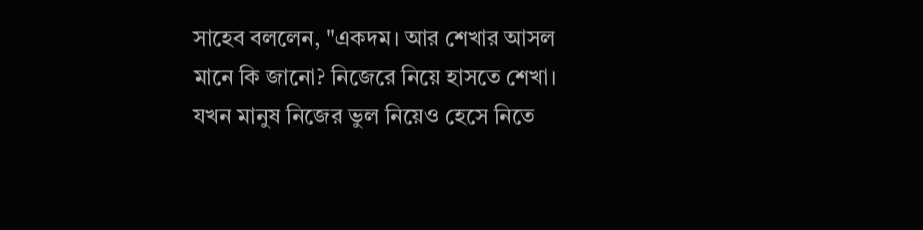সাহেব বললেন, "একদম। আর শেখার আসল মানে কি জানো? নিজেরে নিয়ে হাসতে শেখা। যখন মানুষ নিজের ভুল নিয়েও হেসে নিতে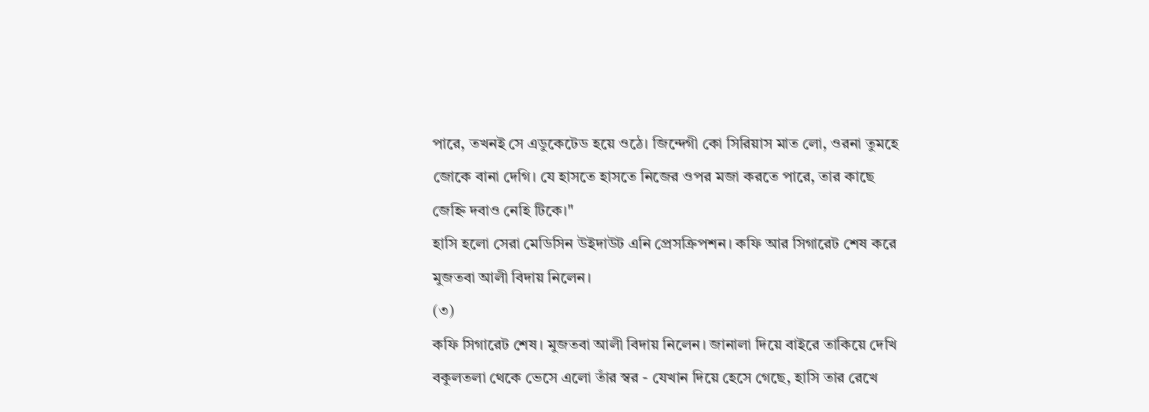পারে, তখনই সে এডুকেটেড হয়ে ওঠে। জিন্দেগী কো সিরিয়াস মাত লো, ওরনা তুমহে জোকে বানা দেগি। যে হাসতে হাসতে নিজের ওপর মজা করতে পারে, তার কাছে জেহ্নি দবাও নেহি টিকে।"
হাসি হলো সেরা মেডিসিন উইদাউট এনি প্রেসক্রিপশন। কফি আর সিগারেট শেষ করে মুজতবা আলী বিদায় নিলেন।
(৩)
কফি সিগারেট শেষ। মুজতবা আলী বিদায় নিলেন। জানালা দিয়ে বাইরে তাকিয়ে দেখি বকুলতলা থেকে ভেসে এলো তাঁর স্বর - যেখান দিয়ে হেসে গেছে, হাসি তার রেখে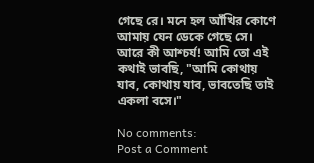গেছে রে। মনে হল আঁখির কোণে আমায় যেন ডেকে গেছে সে।
আরে কী আশ্চর্য! আমি তো এই কথাই ভাবছি, "আমি কোথায় যাব, কোথায় যাব, ভাবতেছি তাই একলা বসে।"

No comments:
Post a Comment